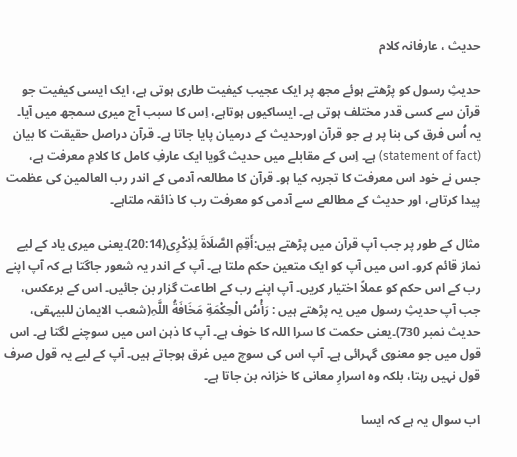حدیث ، عارفانہ کلام

حدیثِ رسول کو پڑھتے ہوئے مجھ پر ایک عجیب کیفیت طاری ہوتی ہے، ایک ایسی کیفیت جو قرآن سے کسی قدر مختلف ہوتی ہے۔ ایساکیوں ہوتاہے، اِس کا سبب آج میری سمجھ میں آیا۔ یہ اُس فرق کی بنا پر ہے جو قرآن اورحدیث کے درمیان پایا جاتا ہے۔ قرآن دراصل حقیقت کا بیان (statement of fact) ہے۔ اِس کے مقابلے میں حدیث گویا ایک عارفِ کامل کا کلامِ معرفت ہے، جس نے خود اس معرفت کا تجربہ کیا ہو۔ قرآن کا مطالعہ آدمی کے اندر رب العالمین کی عظمت پیدا کرتاہے، اور حدیث کے مطالعے سے آدمی کو معرفت رب کا ذائقہ ملتاہے۔

مثال کے طور پر جب آپ قرآن میں پڑھتے ہیں:أَقِمِ الصَّلَاةَ لِذِکْرِی(20:14)۔یعنی میری یاد کے لیے نماز قائم کرو۔ اس میں آپ کو ایک متعین حکم ملتا ہے۔ آپ کے اندر یہ شعور جاگتا ہے کہ آپ اپنے رب کے اس حکم کو عملاً اختیار کریں۔ آپ اپنے رب کے اطاعت گزار بن جائیں۔ اس کے برعکس، جب آپ حدیثِ رسول میں یہ پڑھتے ہیں : رَأْسُ الْحِکْمَةِ مَخَافَةُ اللَّہِ(شعب الایمان للبیہقی، حدیث نمبر 730)۔یعنی حکمت کا سرا اللہ کا خوف ہے۔ آپ کا ذہن اس میں سوچنے لگتا ہے۔ اس قول میں جو معنوی گہرائی ہے۔ آپ اس کی سوچ میں غرق ہوجاتے ہیں۔ آپ کے لیے یہ قول صرف قول نہیں رہتا، بلکہ وہ اسرارِ معانی کا خزانہ بن جاتا ہے۔

اب سوال یہ ہے کہ ایسا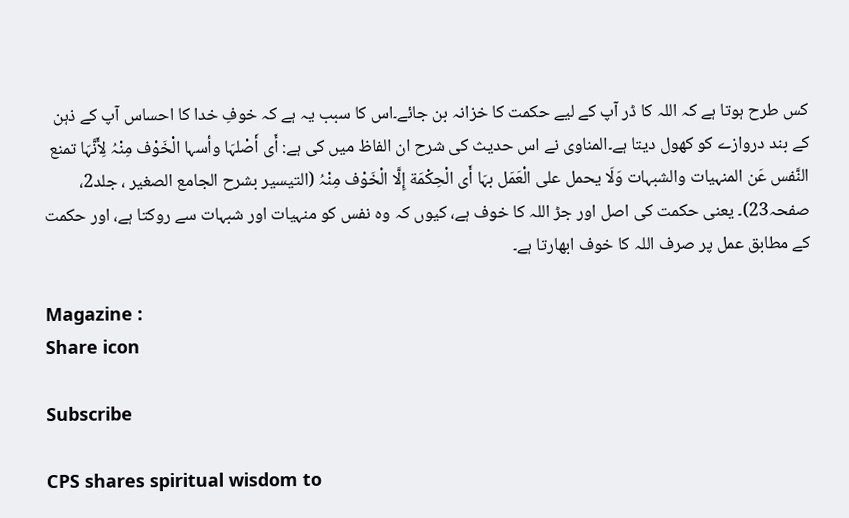کس طرح ہوتا ہے کہ اللہ کا ڈر آپ کے لیے حکمت کا خزانہ بن جائے۔اس کا سبب یہ ہے کہ خوفِ خدا کا احساس آپ کے ذہن کے بند دروازے کو کھول دیتا ہے۔المناوی نے اس حدیث کی شرح ان الفاظ میں کی ہے: أَی أَصْلہَا وأسہا الْخَوْف مِنْہُ لِأَنَّہَا تمنع النَّفس عَن المنہیات والشبہات وَلَا یحمل على الْعَمَل بہَا أَی الْحِکْمَة إِلَّا الْخَوْف مِنْہُ (التیسیر بشرح الجامع الصغیر ، جلد2، صفحہ23)۔ یعنی حکمت کی اصل اور جڑ اللہ کا خوف ہے، کیوں کہ وہ نفس کو منہیات اور شبہات سے روکتا ہے، اور حکمت کے مطابق عمل پر صرف اللہ کا خوف ابھارتا ہے۔

Magazine :
Share icon

Subscribe

CPS shares spiritual wisdom to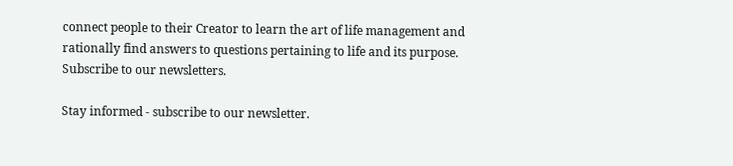connect people to their Creator to learn the art of life management and rationally find answers to questions pertaining to life and its purpose. Subscribe to our newsletters.

Stay informed - subscribe to our newsletter.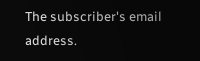The subscriber's email address.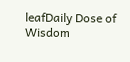leafDaily Dose of Wisdom